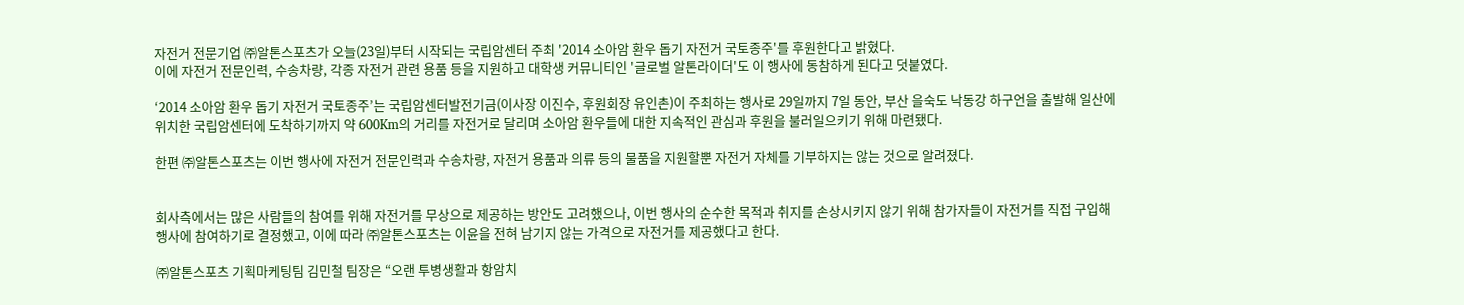자전거 전문기업 ㈜알톤스포츠가 오늘(23일)부터 시작되는 국립암센터 주최 '2014 소아암 환우 돕기 자전거 국토종주'를 후원한다고 밝혔다.
이에 자전거 전문인력, 수송차량, 각종 자전거 관련 용품 등을 지원하고 대학생 커뮤니티인 '글로벌 알톤라이더'도 이 행사에 동참하게 된다고 덧붙였다.

‘2014 소아암 환우 돕기 자전거 국토종주’는 국립암센터발전기금(이사장 이진수, 후원회장 유인촌)이 주최하는 행사로 29일까지 7일 동안, 부산 을숙도 낙동강 하구언을 출발해 일산에 위치한 국립암센터에 도착하기까지 약 600Km의 거리를 자전거로 달리며 소아암 환우들에 대한 지속적인 관심과 후원을 불러일으키기 위해 마련됐다.

한편 ㈜알톤스포츠는 이번 행사에 자전거 전문인력과 수송차량, 자전거 용품과 의류 등의 물품을 지원할뿐 자전거 자체를 기부하지는 않는 것으로 알려졌다.


회사측에서는 많은 사람들의 참여를 위해 자전거를 무상으로 제공하는 방안도 고려했으나, 이번 행사의 순수한 목적과 취지를 손상시키지 않기 위해 참가자들이 자전거를 직접 구입해 행사에 참여하기로 결정했고, 이에 따라 ㈜알톤스포츠는 이윤을 전혀 남기지 않는 가격으로 자전거를 제공했다고 한다.

㈜알톤스포츠 기획마케팅팀 김민철 팀장은 “오랜 투병생활과 항암치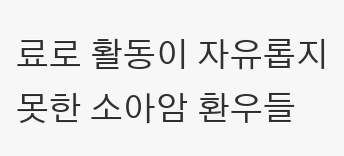료로 활동이 자유롭지 못한 소아암 환우들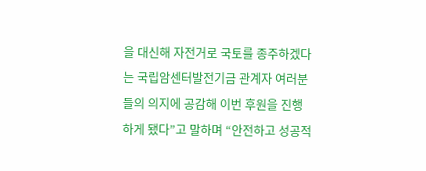을 대신해 자전거로 국토를 종주하겠다는 국립암센터발전기금 관계자 여러분들의 의지에 공감해 이번 후원을 진행하게 됐다”고 말하며 “안전하고 성공적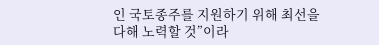인 국토종주를 지원하기 위해 최선을 다해 노력할 것”이라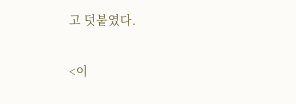고 덧붙였다.

<이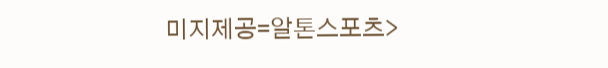미지제공=알톤스포츠>